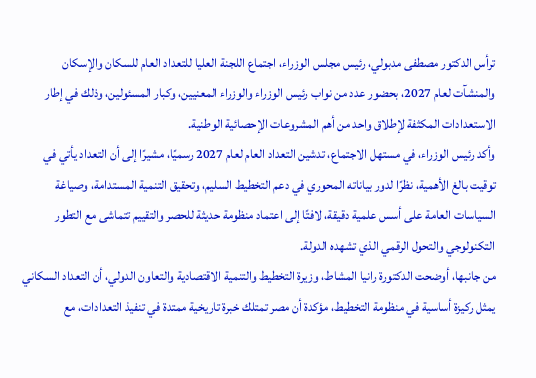ترأس الدكتور مصطفى مدبولي، رئيس مجلس الوزراء، اجتماع اللجنة العليا للتعداد العام للسكان والإسكان والمنشآت لعام 2027، بحضور عدد من نواب رئيس الوزراء والوزراء المعنيين، وكبار المسئولين، وذلك في إطار الاستعدادات المكثفة لإطلاق واحد من أهم المشروعات الإحصائية الوطنية.
وأكد رئيس الوزراء، في مستهل الاجتماع، تدشين التعداد العام لعام 2027 رسميًا، مشيرًا إلى أن التعداد يأتي في توقيت بالغ الأهمية، نظرًا لدور بياناته المحوري في دعم التخطيط السليم، وتحقيق التنمية المستدامة، وصياغة السياسات العامة على أسس علمية دقيقة، لافتًا إلى اعتماد منظومة حديثة للحصر والتقييم تتماشى مع التطور التكنولوجي والتحول الرقمي الذي تشهده الدولة.
من جانبها، أوضحت الدكتورة رانيا المشاط، وزيرة التخطيط والتنمية الاقتصادية والتعاون الدولي، أن التعداد السكاني يمثل ركيزة أساسية في منظومة التخطيط، مؤكدة أن مصر تمتلك خبرة تاريخية ممتدة في تنفيذ التعدادات، مع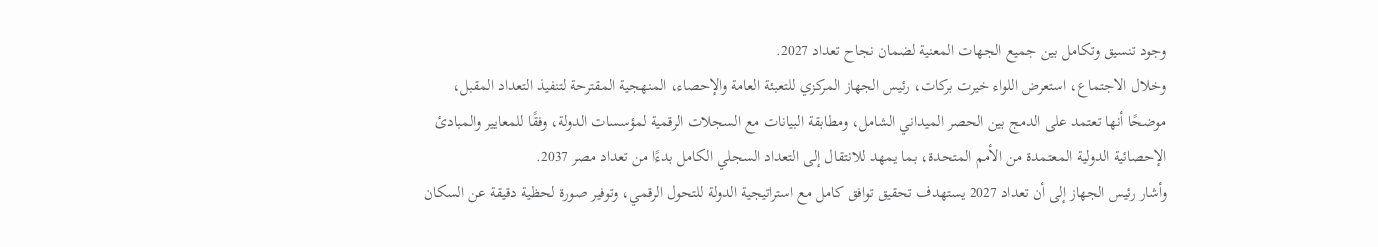وجود تنسيق وتكامل بين جميع الجهات المعنية لضمان نجاح تعداد 2027.
وخلال الاجتماع، استعرض اللواء خيرت بركات، رئيس الجهاز المركزي للتعبئة العامة والإحصاء، المنهجية المقترحة لتنفيذ التعداد المقبل، موضحًا أنها تعتمد على الدمج بين الحصر الميداني الشامل، ومطابقة البيانات مع السجلات الرقمية لمؤسسات الدولة، وفقًا للمعايير والمبادئ الإحصائية الدولية المعتمدة من الأمم المتحدة، بما يمهد للانتقال إلى التعداد السجلي الكامل بدءًا من تعداد مصر 2037.
وأشار رئيس الجهاز إلى أن تعداد 2027 يستهدف تحقيق توافق كامل مع استراتيجية الدولة للتحول الرقمي، وتوفير صورة لحظية دقيقة عن السكان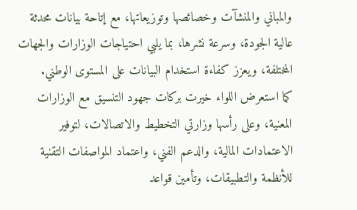والمباني والمنشآت وخصائصها وتوزيعاتها، مع إتاحة بيانات محدثة عالية الجودة، وسرعة نشرها، بما يلبي احتياجات الوزارات والجهات المختلفة، ويعزز كفاءة استخدام البيانات على المستوى الوطني.
كما استعرض اللواء خيرت بركات جهود التنسيق مع الوزارات المعنية، وعلى رأسها وزارتي التخطيط والاتصالات، لتوفير الاعتمادات المالية، والدعم الفني، واعتماد المواصفات التقنية للأنظمة والتطبيقات، وتأمين قواعد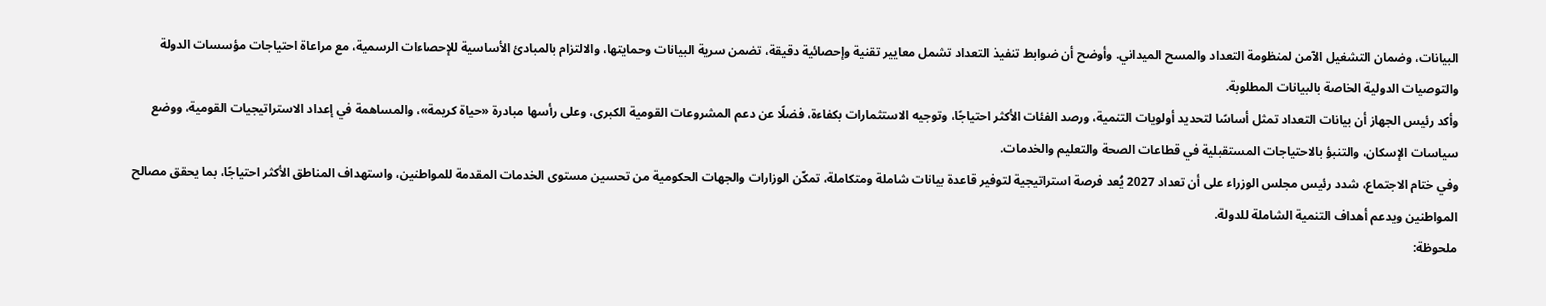البيانات، وضمان التشغيل الآمن لمنظومة التعداد والمسح الميداني. وأوضح أن ضوابط تنفيذ التعداد تشمل معايير تقنية وإحصائية دقيقة، تضمن سرية البيانات وحمايتها، والالتزام بالمبادئ الأساسية للإحصاءات الرسمية، مع مراعاة احتياجات مؤسسات الدولة والتوصيات الدولية الخاصة بالبيانات المطلوبة.
وأكد رئيس الجهاز أن بيانات التعداد تمثل أساسًا لتحديد أولويات التنمية، ورصد الفئات الأكثر احتياجًا، وتوجيه الاستثمارات بكفاءة، فضلًا عن دعم المشروعات القومية الكبرى، وعلى رأسها مبادرة «حياة كريمة»، والمساهمة في إعداد الاستراتيجيات القومية، ووضع سياسات الإسكان، والتنبؤ بالاحتياجات المستقبلية في قطاعات الصحة والتعليم والخدمات.
وفي ختام الاجتماع، شدد رئيس مجلس الوزراء على أن تعداد 2027 يُعد فرصة استراتيجية لتوفير قاعدة بيانات شاملة ومتكاملة، تمكّن الوزارات والجهات الحكومية من تحسين مستوى الخدمات المقدمة للمواطنين، واستهداف المناطق الأكثر احتياجًا، بما يحقق مصالح المواطنين ويدعم أهداف التنمية الشاملة للدولة.
ملحوظة: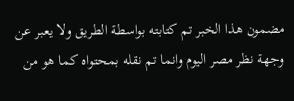مضمون هذا الخبر تم كتابته بواسطة الطريق ولا يعبر عن وجهة نظر مصر اليوم وانما تم نقله بمحتواه كما هو من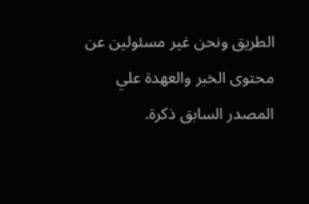الطريق ونحن غير مسئولين عن محتوى الخبر والعهدة علي المصدر السابق ذكرة.